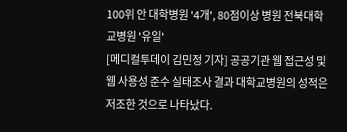100위 안 대학병원 '4개', 80점이상 병원 전북대학교병원 '유일'
[메디컬투데이 김민정 기자] 공공기관 웹 접근성 및 웹 사용성 준수 실태조사 결과 대학교병원의 성적은 저조한 것으로 나타났다.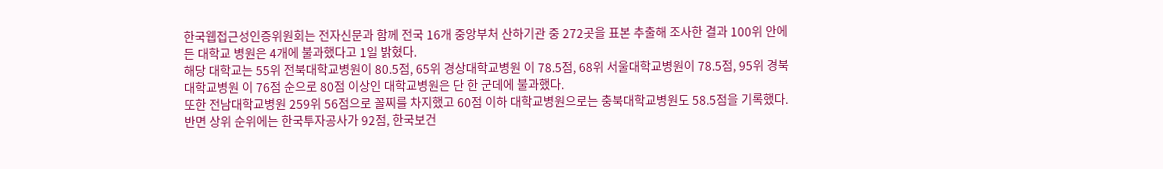한국웹접근성인증위원회는 전자신문과 함께 전국 16개 중앙부처 산하기관 중 272곳을 표본 추출해 조사한 결과 100위 안에 든 대학교 병원은 4개에 불과했다고 1일 밝혔다.
해당 대학교는 55위 전북대학교병원이 80.5점, 65위 경상대학교병원 이 78.5점, 68위 서울대학교병원이 78.5점, 95위 경북대학교병원 이 76점 순으로 80점 이상인 대학교병원은 단 한 군데에 불과했다.
또한 전남대학교병원 259위 56점으로 꼴찌를 차지했고 60점 이하 대학교병원으로는 충북대학교병원도 58.5점을 기록했다.
반면 상위 순위에는 한국투자공사가 92점, 한국보건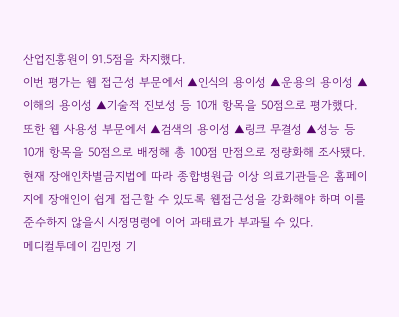산업진흥원이 91.5점을 차지했다.
이번 평가는 웹 접근성 부문에서 ▲인식의 용이성 ▲운용의 용이성 ▲이해의 용이성 ▲기술적 진보성 등 10개 항목을 50점으로 평가했다.
또한 웹 사용성 부문에서 ▲검색의 용이성 ▲링크 무결성 ▲성능 등 10개 항목을 50점으로 배정해 총 100점 만점으로 정량화해 조사됐다.
현재 장애인차별금지법에 따라 종합병원급 이상 의료기관들은 홈페이지에 장애인이 쉽게 접근할 수 있도록 웹접근성을 강화해야 하며 이를 준수하지 않을시 시정명령에 이어 과태료가 부과될 수 있다.
메디컬투데이 김민정 기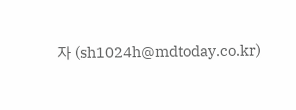자 (sh1024h@mdtoday.co.kr)